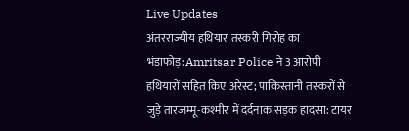Live Updates
अंतरराज्यीय हथियार तस्करी गिरोह का भंडाफोड़:Amritsar Police ने 3 आरोपी हथियारों सहित किए अरेस्ट; पाकिस्तानी तस्करों से जुड़े तारजम्मू-कश्मीर में दर्दनाक सड़क हादसा: टायर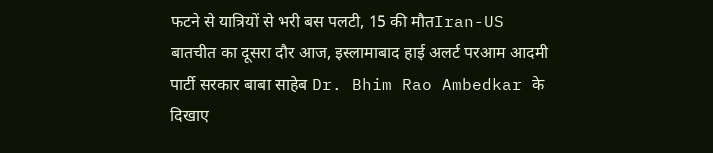फटने से यात्रियों से भरी बस पलटी, 15 की मौतIran-US बातचीत का दूसरा दौर आज, इस्लामाबाद हाई अलर्ट परआम आदमी पार्टी सरकार बाबा साहेब Dr. Bhim Rao Ambedkar के दिखाए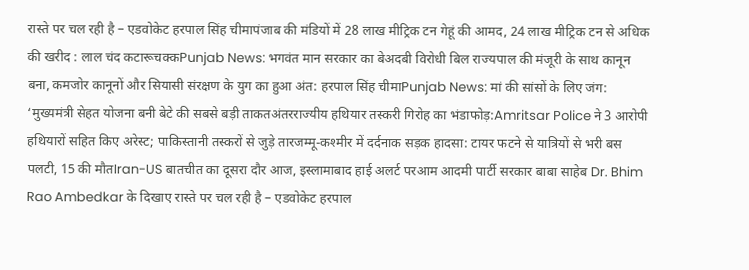रास्ते पर चल रही है – एडवोकेट हरपाल सिंह चीमापंजाब की मंडियों में 28 लाख मीट्रिक टन गेहूं की आमद, 24 लाख मीट्रिक टन से अधिक की खरीद : लाल चंद कटारूचक्कPunjab News: भगवंत मान सरकार का बेअदबी विरोधी बिल राज्यपाल की मंजूरी के साथ कानून बना, कमजोर कानूनों और सियासी संरक्षण के युग का हुआ अंत: हरपाल सिंह चीमाPunjab News: मां की सांसों के लिए जंग: ‘मुख्यमंत्री सेहत योजना बनी बेटे की सबसे बड़ी ताकतअंतरराज्यीय हथियार तस्करी गिरोह का भंडाफोड़:Amritsar Police ने 3 आरोपी हथियारों सहित किए अरेस्ट; पाकिस्तानी तस्करों से जुड़े तारजम्मू-कश्मीर में दर्दनाक सड़क हादसा: टायर फटने से यात्रियों से भरी बस पलटी, 15 की मौतIran-US बातचीत का दूसरा दौर आज, इस्लामाबाद हाई अलर्ट परआम आदमी पार्टी सरकार बाबा साहेब Dr. Bhim Rao Ambedkar के दिखाए रास्ते पर चल रही है – एडवोकेट हरपाल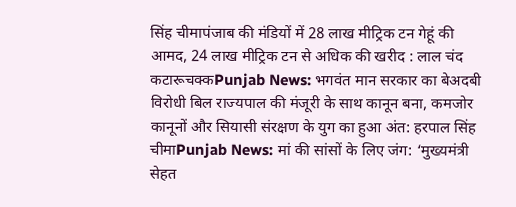सिंह चीमापंजाब की मंडियों में 28 लाख मीट्रिक टन गेहूं की आमद, 24 लाख मीट्रिक टन से अधिक की खरीद : लाल चंद कटारूचक्कPunjab News: भगवंत मान सरकार का बेअदबी विरोधी बिल राज्यपाल की मंजूरी के साथ कानून बना, कमजोर कानूनों और सियासी संरक्षण के युग का हुआ अंत: हरपाल सिंह चीमाPunjab News: मां की सांसों के लिए जंग: ‘मुख्यमंत्री सेहत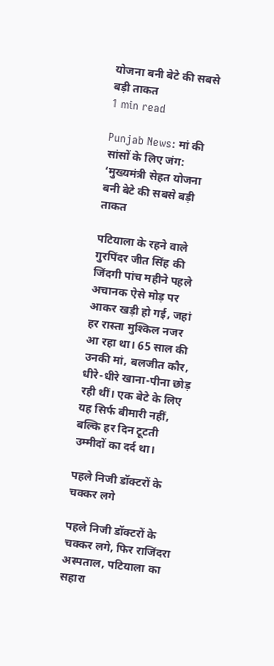योजना बनी बेटे की सबसे बड़ी ताकत
1 min read

Punjab News: मां की सांसों के लिए जंग: ‘मुख्यमंत्री सेहत योजना बनी बेटे की सबसे बड़ी ताकत

पटियाला के रहने वाले गुरपिंदर जीत सिंह की जिंदगी पांच महीने पहले अचानक ऐसे मोड़ पर आकर खड़ी हो गई, जहां हर रास्ता मुश्किल नजर आ रहा था। 65 साल की उनकी मां, बलजीत कौर, धीरे-धीरे खाना-पीना छोड़ रही थीं। एक बेटे के लिए यह सिर्फ बीमारी नहीं, बल्कि हर दिन टूटती उम्मीदों का दर्द था।

पहले निजी डॉक्टरों के चक्कर लगे

पहले निजी डॉक्टरों के चक्कर लगे, फिर राजिंदरा अस्पताल, पटियाला का सहारा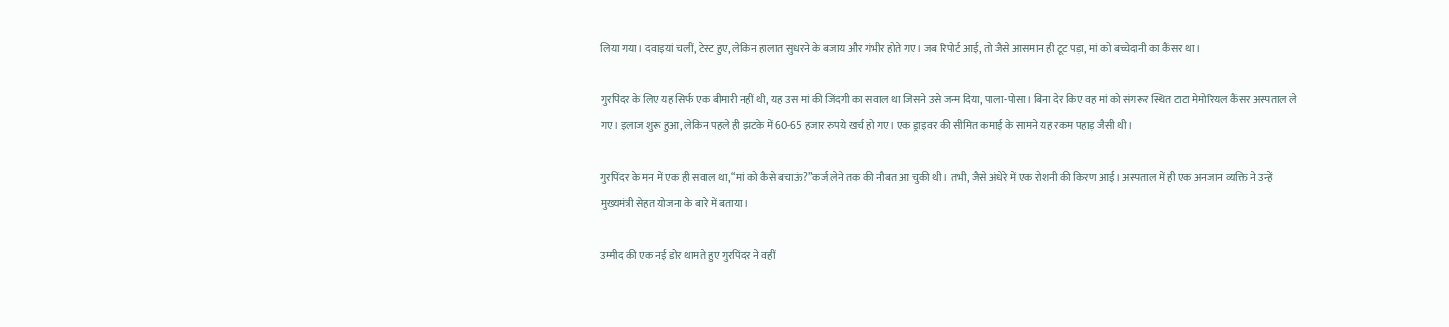लिया गया। दवाइयां चलीं, टेस्ट हुए, लेकिन हालात सुधरने के बजाय और गंभीर होते गए। जब रिपोर्ट आई, तो जैसे आसमान ही टूट पड़ा, मां को बच्चेदानी का कैंसर था।

गुरपिंदर के लिए यह सिर्फ एक बीमारी नहीं थी, यह उस मां की जिंदगी का सवाल था जिसने उसे जन्म दिया, पाला-पोसा। बिना देर किए वह मां को संगरूर स्थित टाटा मेमोरियल कैंसर अस्पताल ले गए। इलाज शुरू हुआ, लेकिन पहले ही झटके में 60-65 हजार रुपये खर्च हो गए। एक ड्राइवर की सीमित कमाई के सामने यह रकम पहाड़ जैसी थी।

गुरपिंदर के मन में एक ही सवाल था,“मां को कैसे बचाऊं?”कर्ज लेने तक की नौबत आ चुकी थी। तभी, जैसे अंधेरे में एक रोशनी की किरण आई। अस्पताल में ही एक अनजान व्यक्ति ने उन्हें मुख्यमंत्री सेहत योजना के बारे में बताया।

उम्मीद की एक नई डोर थामते हुए गुरपिंदर ने वहीं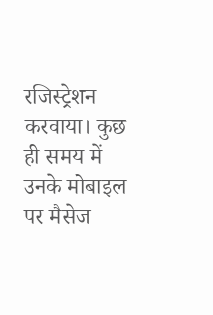रजिस्ट्रेशन करवाया। कुछ ही समय में उनके मोबाइल पर मैसेज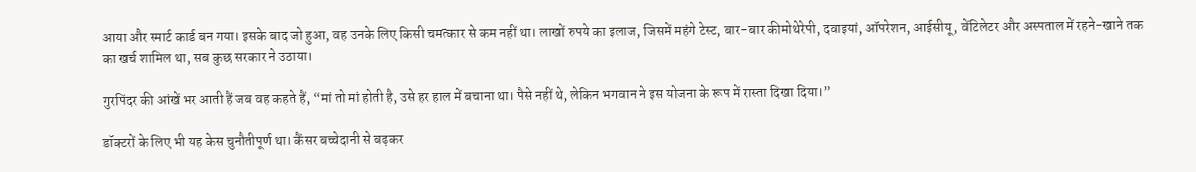आया और स्मार्ट कार्ड बन गया। इसके बाद जो हुआ, वह उनके लिए किसी चमत्कार से कम नहीं था। लाखों रुपये का इलाज, जिसमें महंगे टेस्ट, बार-बार कीमोथेरेपी, दवाइयां, ऑपरेशन, आईसीयू, वेंटिलेटर और अस्पताल में रहने-खाने तक का खर्च शामिल था, सब कुछ सरकार ने उठाया।

गुरपिंदर की आंखें भर आती हैं जब वह कहते हैं, “मां तो मां होती है, उसे हर हाल में बचाना था। पैसे नहीं थे, लेकिन भगवान ने इस योजना के रूप में रास्ता दिखा दिया।”

डॉक्टरों के लिए भी यह केस चुनौतीपूर्ण था। कैंसर बच्चेदानी से बढ़कर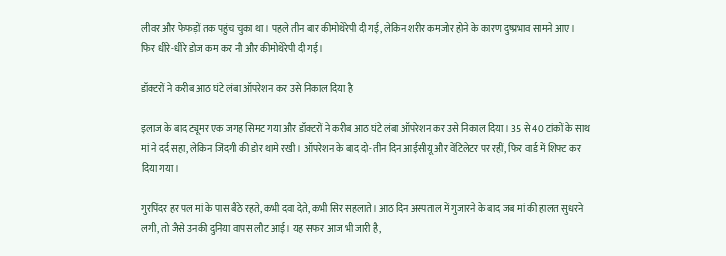लीवर और फेफड़ों तक पहुंच चुका था। पहले तीन बार कीमोथेरेपी दी गई, लेकिन शरीर कमजोर होने के कारण दुष्प्रभाव सामने आए। फिर धीरे-धीरे डोज कम कर नौ और कीमोथेरेपी दी गई।

डॉक्टरों ने करीब आठ घंटे लंबा ऑपरेशन कर उसे निकाल दिया है

इलाज के बाद ट्यूमर एक जगह सिमट गया और डॉक्टरों ने करीब आठ घंटे लंबा ऑपरेशन कर उसे निकाल दिया। 35 से 40 टांकों के साथ मां ने दर्द सहा, लेकिन जिंदगी की डोर थामे रखी। ऑपरेशन के बाद दो-तीन दिन आईसीयू और वेंटिलेटर पर रहीं, फिर वार्ड में शिफ्ट कर दिया गया।

गुरपिंदर हर पल मां के पास बैठे रहते, कभी दवा देते, कभी सिर सहलाते। आठ दिन अस्पताल में गुजारने के बाद जब मां की हालत सुधरने लगी, तो जैसे उनकी दुनिया वापस लौट आई। यह सफर आज भी जारी है,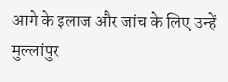आगे के इलाज और जांच के लिए उन्हें मुल्लांपुर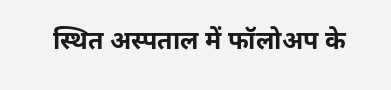स्थित अस्पताल में फॉलोअप के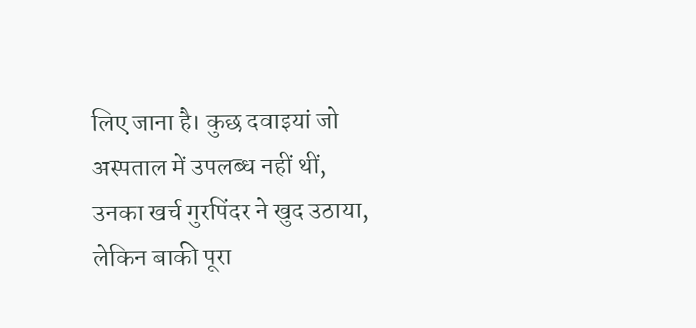लिए जाना है। कुछ दवाइयां जो अस्पताल में उपलब्ध नहीं थीं, उनका खर्च गुरपिंदर ने खुद उठाया, लेकिन बाकी पूरा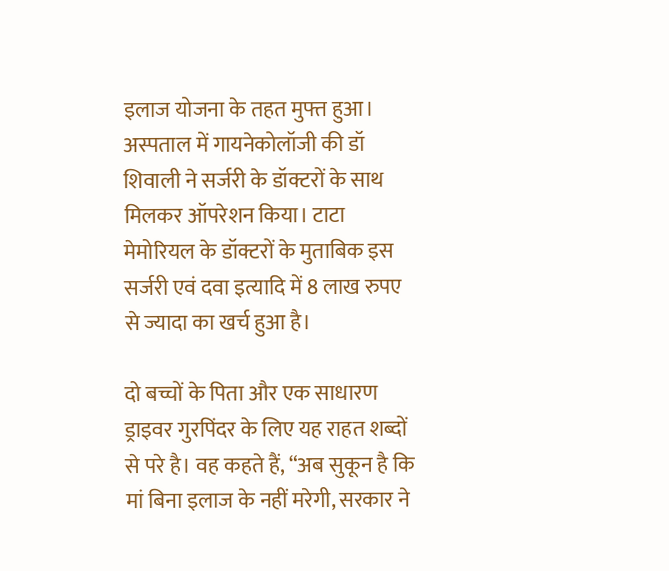इलाज योजना के तहत मुफ्त हुआ। अस्पताल में गायनेकोलॉजी की डॉ शिवाली ने सर्जरी के डॉक्टरों के साथ मिलकर ऑपरेशन किया। टाटा मेमोरियल के डॉक्टरों के मुताबिक इस सर्जरी एवं दवा इत्यादि में 8 लाख रुपए से ज्यादा का खर्च हुआ है।

दो बच्चों के पिता और एक साधारण ड्राइवर गुरपिंदर के लिए यह राहत शब्दों से परे है। वह कहते हैं, “अब सुकून है कि मां बिना इलाज के नहीं मरेगी, सरकार ने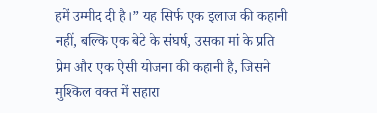हमें उम्मीद दी है।” यह सिर्फ एक इलाज की कहानी नहीं, बल्कि एक बेटे के संघर्ष, उसका मां के प्रति प्रेम और एक ऐसी योजना की कहानी है, जिसने मुश्किल वक्त में सहारा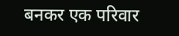बनकर एक परिवार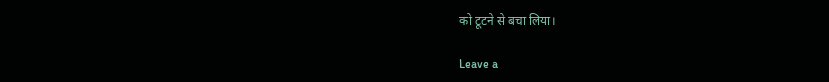को टूटने से बचा लिया।

Leave a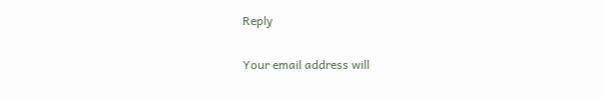Reply

Your email address will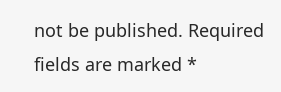not be published. Required fields are marked *